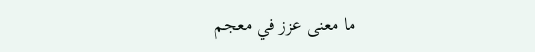ما معنى عزز في معجم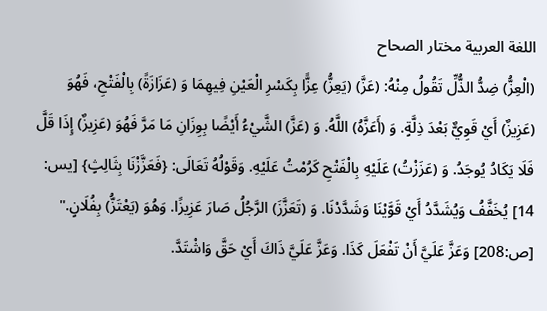اللغة العربية مختار الصحاح
(الْعِزُّ) ضِدُّ الذُّلِّ تَقُولُ مِنْهُ: (عَزَّ) (يَعِزُّ) عِزًّا بِكَسْرِ الْعَيْنِ فِيهِمَا وَ (عَزَازَةً) بِالْفَتْحِ، فَهُوَ (عَزِيزٌ) أَيْ قَوِيٌّ بَعْدَ ذِلَّةٍ. وَ (أَعَزَّهُ) اللَّهُ. وَ (عَزَّ) الشَّيْءُ أَيْضًا بِوِزَانِ مَا مَرَّ فَهُوَ (عَزِيزٌ) إِذَا قَلَّ فَلَا يَكَادُ يُوجَدُ. وَ (عَزَزْتُ) عَلَيْهِ بِالْفَتْحِ كَرُمْتُ عَلَيْهِ. وَقَوْلُهُ تَعَالَى: {فَعَزَّزْنَا بِثَالِثٍ} [يس: 14] يُخَفَّفُ وَيُشَدَّدُ أَيْ قَوَّيْنَا وَشَدَّدْنَا. وَ (تَعَزَّزَ) الرَّجُلُ صَارَ عَزِيزًا. وَهُوَ (يَعْتَزُّ) بِفُلَانٍ." [ص:208] وَعَزَّ عَلَيَّ أَنْ تَفْعَلَ كَذَا. وَعَزَّ عَلَيَّ ذَاكَ أَيْ حَقَّ وَاشْتَدَّ.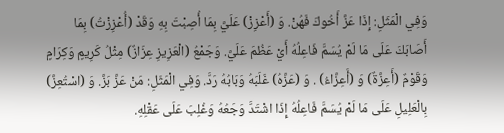وَفِي الْمَثَلِ: إِذَا عَزَّ أَخُوكَ فَهُنْ. وَ (أَعْزِزْ) عَلَيَّ بِمَا أُصِبْتَ بِهِ وَقَدْ (أُعْزِزْتُ) بِمَا أَصَابَكَ عَلَى مَا لَمْ يُسَمَّ فَاعِلُهُ أَيْ عَظُمَ عَلَيَّ. وَجَمْعُ (الْعَزِيزِ عِزَازٌ) مِثْلُ كَرِيمٍ وَكِرَامٍ وَقَوْمٌ (أَعِزَّةٌ) وَ (أَعِزَّاءُ) . وَ (عَزَّهُ) غَلَبَهُ وَبَابُهُ رَدَّ. وَفِي الْمَثَلِ: مَنْ عَزَّ بَزَّ. وَ (اسْتُعِزَّ) بِالْعَلِيلِ عَلَى مَا لَمْ يُسَمَّ فَاعِلُهُ إِذَا اشْتَدَّ وَجَعُهُ وَغُلِبَ عَلَى عَقْلِهِ.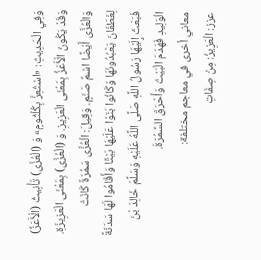وَفِي الْحَدِيثِ: «اسْتُعِزَّ بِكُلْثُومٍ» وَ (الْعُزَّى) تَأْنِيثُ (الْأَعَزِّ) وَقَدْ يَكُونُ الْأَعَزُّ بِمَعْنَى الْعَزِيزِ. وَ (الْعُزَّى) بِمَعْنَى الْعَزِيزَةِ. وَالْعُزَّى أَيْضًا اسْمٌ صَنَمٍ. وَقِيلَ: الْعُزَّى سَمُرَةٌ كَانَتْ لِغَطَفَانَ يَعْبُدُونَهَا وَكَانُوا بَنَوْا عَلَيْهَا بَيْتًا وَأَقَامُوا لَهَا سَدَنَةً فَبَعَثَ إِلَيْهَا رَسُولُ اللَّهِ صَلَّى اللَّهُ عَلَيْهِ وَسَلَّمَ خَالِدَ بْنَ الْوَلِيدِ فَهَدَمَ الْبَيْتَ وَأَحْرَقَ السَّمُرَةَ.
معاني أخرى في معاجم مختلفة:
عزز: الْعَزِيزُ: مِنْ صِفَاتِ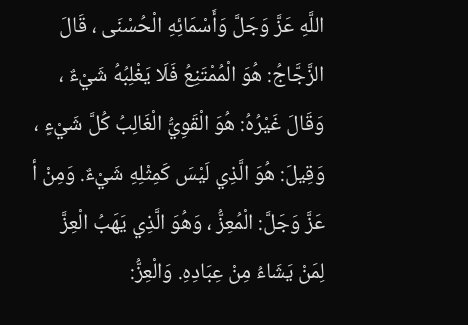اللَّهِ عَزَّ وَجَلَّ وَأَسْمَائِهِ الْحُسْنَى ، قَالَ الزَّجَّاجُ: هُوَ الْمُمْتَنِعُ فَلَا يَغْلِبُهُ شَيْءٌ ، وَقَالَ غَيْرُهُ: هُوَ الْقَوِيُّ الْغَالِبُ كُلَّ شَيْءٍ ، وَقِيلَ: هُوَ الَّذِي لَيْسَ كَمِثْلِهِ شَيْءٌ. وَمِنْ أ عَزَّ وَجَلَّ: الْمُعِزُّ ، وَهُوَ الَّذِي يَهَبُ الْعِزَّ لِمَنْ يَشَاءُ مِنْ عِبَادِهِ. وَالْعِزُّ: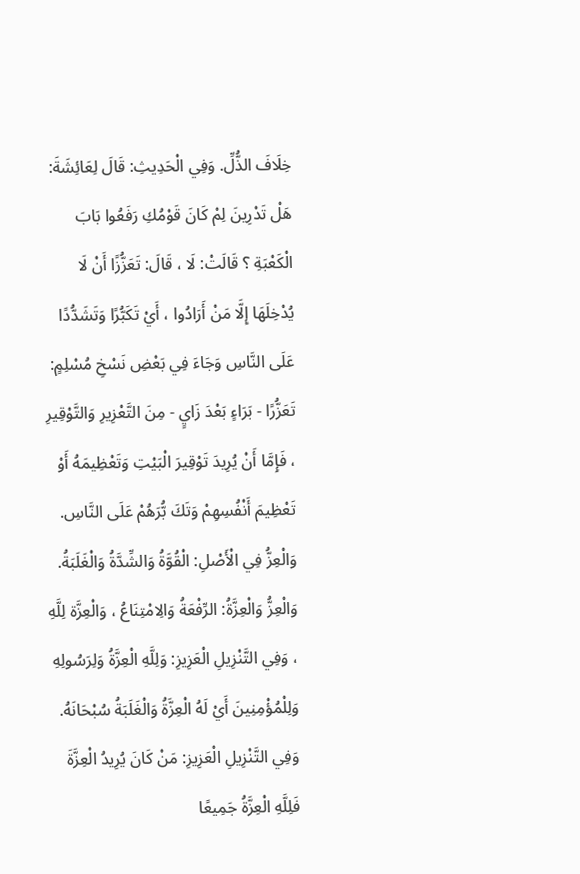خِلَافَ الذُّلِّ. وَفِي الْحَدِيثِ: قَالَ لِعَائِشَةَ: هَلْ تَدْرِينَ لِمْ كَانَ قَوْمُكِ رَفَعُوا بَابَ الْكَعْبَةِ ؟ قَالَتْ: لَا ، قَالَ: تَعَزُّزًا أَنْ لَا يُدْخِلَهَا إِلَّا مَنْ أَرَادُوا ، أَيْ تَكَبُّرًا وَتَشَدُّدًا عَلَى النَّاسِ وَجَاءَ فِي بَعْضِ نَسْخِ مُسْلِمٍ: تَعَزُّرًا - بَرَاءٍ بَعْدَ زَايٍ - مِنَ التَّعْزِيرِ وَالتَّوْقِيرِ ، فَإِمَّا أَنْ يُرِيدَ تَوْقِيرَ الْبَيْتِ وَتَعْظِيمَهُ أَوْ تَعْظِيمَ أَنْفُسِهِمْ وَتَكَ بُّرَهُمْ عَلَى النَّاسِ. وَالْعِزُّ فِي الْأَصْلِ: الْقُوَّةُ وَالشِّدَّةُ وَالْغَلَبَةُ. وَالْعِزُّ وَالْعِزَّةُ: الرِّفْعَةُ وَالِامْتِنَاعُ ، وَالْعِزَّة لِلَّهِ ، وَفِي التَّنْزِيلِ الْعَزِيزِ: وَلِلَّهِ الْعِزَّةُ وَلِرَسُولِهِ وَلِلْمُؤْمِنِينَ أَيْ لَهُ الْعِزَّةُ وَالْغَلَبَةُ سُبْحَانَهُ. وَفِي التَّنْزِيلِ الْعَزِيزِ: مَنْ كَانَ يُرِيدُ الْعِزَّةَ فَلِلَّهِ الْعِزَّةُ جَمِيعًا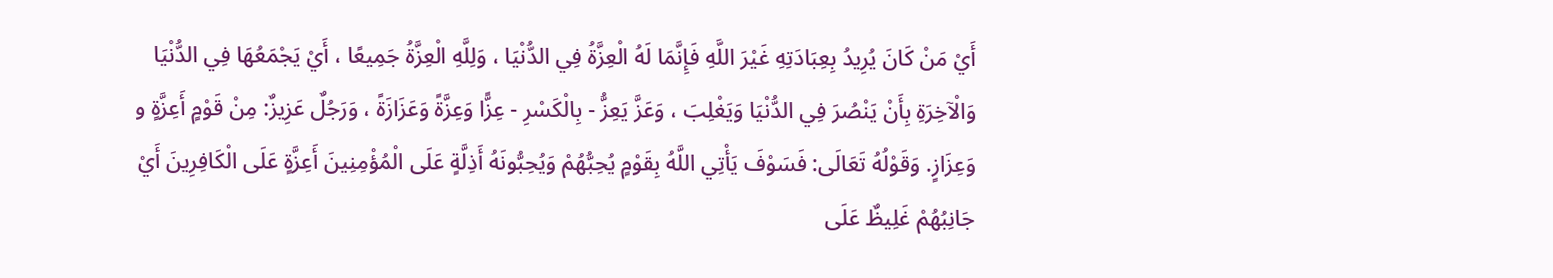أَيْ مَنْ كَانَ يُرِيدُ بِعِبَادَتِهِ غَيْرَ اللَّهِ فَإِنَّمَا لَهُ الْعِزَّةُ فِي الدُّنْيَا ، وَلِلَّهِ الْعِزَّةُ جَمِيعًا ، أَيْ يَجْمَعُهَا فِي الدُّنْيَا وَالْآخِرَةِ بِأَنْ يَنْصُرَ فِي الدُّنْيَا وَيَغْلِبَ ، وَعَزَّ يَعِزُّ - بِالْكَسْرِ - عِزًّا وَعِزَّةً وَعَزَازَةً ، وَرَجُلٌ عَزِيزٌ: مِنْ قَوْمٍ أَعِزَّةٍ و وَعِزَازٍ. وَقَوْلُهُ تَعَالَى: فَسَوْفَ يَأْتِي اللَّهُ بِقَوْمٍ يُحِبُّهُمْ وَيُحِبُّونَهُ أَذِلَّةٍ عَلَى الْمُؤْمِنِينَ أَعِزَّةٍ عَلَى الْكَافِرِينَ أَيْ جَانِبُهُمْ غَلِيظٌ عَلَى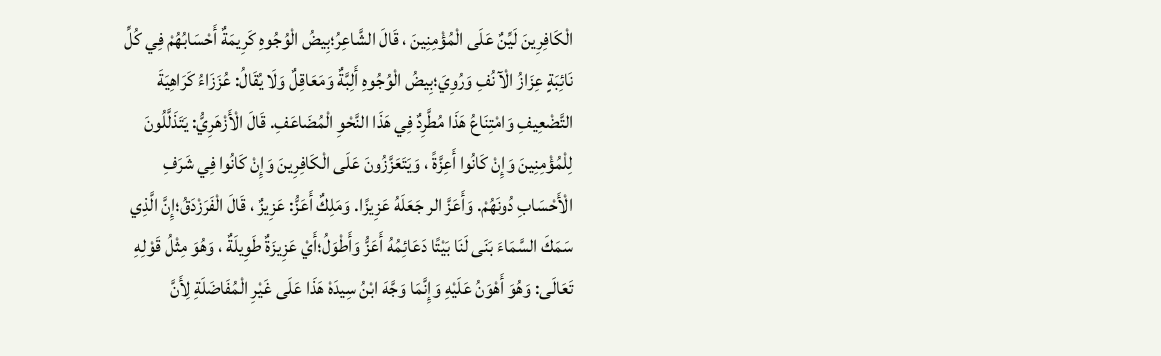الْكَافِرِينَ لَيِّنٌ عَلَى الْمُؤْمِنِينَ ، قَالَ الشَّاعِرُ؛بِيضُ الْوُجُوهِ كَرِيمَةٌ أَحْسَابُهُمْ فِي كُلِّ نَائِبَةٍ عِزَازُ الْآنُفِ وَرُوِيَ؛بِيضُ الْوُجُوهِ أَلِبَّةٌ وَمَعَاقِلٌ وَلَا يُقَالُ: عُزَزَاءُ كَرَاهِيَةَ التَّضْعِيفِ وَامْتِنَاعُ هَذَا مُطَّرِدٌ فِي هَذَا النَّحْوِ الْمُضَاعَفِ. قَالَ الْأَزْهَرِيُّ: يَتَذَلَّلُونَ لِلْمُؤْمِنِينَ وَإِنْ كَانُوا أَعِزَّةً ، وَيَتَعَزَّزُونَ عَلَى الْكَافِرِينَ وَإِنْ كَانُوا فِي شَرَفِ الْأَحْسَابِ دُونَهُمْ. وَأَعَزَّ الر جَعَلَهُ عَزِيزًا. وَمَلِكٌ أَعَزُّ: عَزِيزٌ ، قَالَ الْفَرَزْدَقُ؛إِنَّ الَّذِي سَمَكَ السَّمَاءَ بَنَى لَنَا بَيْتًا دَعَائِمُهُ أَعَزُّ وَأَطْوَلُ؛أَيْ عَزِيزَةٌ طَوِيلَةٌ ، وَهُوَ مِثْلُ قَوْلِهِ تَعَالَى: وَهُوَ أَهْوَنُ عَلَيْهِ وَإِنَّمَا وَجَّهَ ابْنُ سِيدَهْ هَذَا عَلَى غَيْرِ الْمُفَاضَلَةِ لِأَنَّ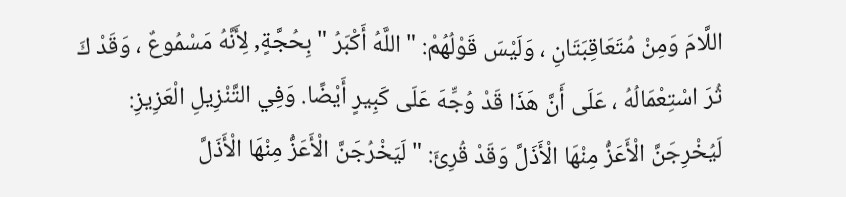اللَّامَ وَمِنْ مُتَعَاقِبَتَانِ ، وَلَيْسَ قَوْلُهُمْ: " اللَّهُ أَكْبَرُ " بِحُجَّةٍ, لِأَنَّهُ مَسْمُوعٌ ، وَقَدْ كَ ثُرَ اسْتِعْمَالُهُ ، عَلَى أَنَّ هَذَا قَدْ وُجِّهَ عَلَى كَبِيرٍ أَيْضًا. وَفِي التَّنْزِيلِ الْعَزِيزِ: لَيُخْرِجَنَّ الْأَعَزُّ مِنْهَا الْأَذَلَّ وَقَدْ قُرِئَ: " لَيَخْرُجَنَّ الْأَعَزُّ مِنْهَا الْأَذَلَّ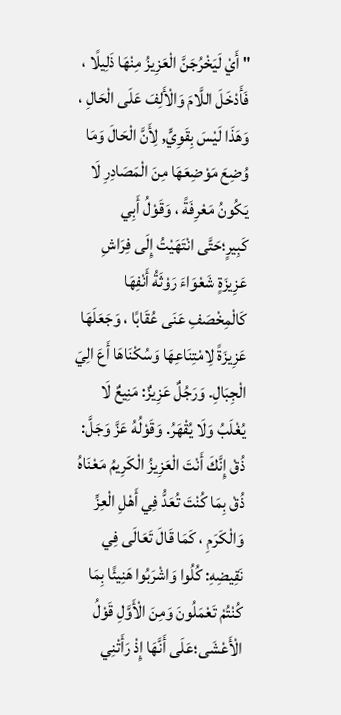" أَيْ لَيَخْرُجَنَّ الْعَزِيزُ مِنْهَا ذَلِيلًا ، فَأَدْخَلَ اللَّامَ وَالْأَلِفَ عَلَى الْحَالِ ، وَهَذَا لَيْسَ بِقَوِيٍّ, لِأَنَّ الْحَالَ وَمَا وُضِعَ مَوْضِعَهَا مِنَ الْمَصَادِرِ لَا يَكُونُ مَعْرِفَةً ، وَقَوْلُ أَبِي كَبِيرٍ؛حَتَّى انْتَهَيْتُ إِلَى فِرَاشِ عَزِيزَةٍ شَعْوَاءَ رَوْثَةُ أَنْفِهَا كَالْمِخْصَفِ عَنَى عُقَابًا ، وَجَعَلَهَا عَزِيزَةً لِامْتِنَاعِهَا وَسُكْنَاهَا أَعَ الِيَ الْجِبَالِ. وَرَجُلٌ عَزِيزٌ: مَنِيعٌ لَا يُغْلَبُ وَلَا يُقْهَرُ. وَقَوْلُهُ عَزَّ وَجَلَّ: ذُقْ إِنَّكَ أَنْتَ الْعَزِيزُ الْكَرِيمُ مَعْنَاهُ ذُقْ بِمَا كُنْتَ تُعَدُّ فِي أَهْلِ الْعِزِّ وَالْكَرَمِ ، كَمَا قَالَ تَعَالَى فِي نَقِيضِهِ: كُلُوا وَاشْرَبُوا هَنِيئًا بِمَا كُنْتُمْ تَعْمَلُونَ وَمِنَ الْأَوَّلِ قَوْلُ الْأَعْشَى؛عَلَى أَنَّهَا إِذْ رَأَتْنِي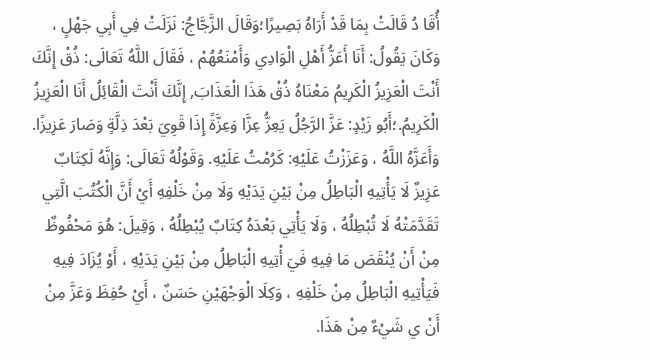أُقَا دُ قَالَتْ بِمَا قَدْ أَرَاهُ بَصِيرًا؛وَقَالَ الزَّجَّاجُ: نَزَلَتْ فِي أَبِي جَهْلٍ ، وَكَانَ يَقُولُ: أَنَا أَعَزُّ أَهْلِ الْوَادِي وَأَمْنَعُهُمْ ، فَقَالَ اللَّهُ تَعَالَى: ذُقْ إِنَّكَ أَنْتَ الْعَزِيزُ الْكَرِيمُ مَعْنَاهُ ذُقْ هَذَا الْعَذَابَ, إِنَّكَ أَنْتَ الْقَائِلُ أَنَا الْعَزِيزُ الْكَرِيمُ.؛أَبُو زَيْدٍ: عَزَّ الرَّجُلُ يَعِزُّ عِزَّا وَعِزَّةً إِذَا قَوِيَ بَعْدَ ذِلَّةٍ وَصَارَ عَزِيزًا. وَأَعَزَّهُ اللَّهُ ، وَعَزَزْتُ عَلَيْهِ: كَرُمْتُ عَلَيْهِ. وَقَوْلُهُ تَعَالَى: وَإِنَّهُ لَكِتَابٌ عَزِيزٌ لَا يَأْتِيهِ الْبَاطِلُ مِنْ بَيْنِ يَدَيْهِ وَلَا مِنْ خَلْفِهِ أَيْ أَنَّ الْكُتُبَ الَّتِي تَقَدَّمَتْهُ لَا تُبْطِلُهُ ، وَلَا يَأْتِي بَعْدَهُ كِتَابٌ يُبْطِلُهُ ، وَقِيلَ: هُوَ مَحْفُوظٌ مِنْ أَنْ يُنْقَصَ مَا فِيهِ فَيَ أْتِيهِ الْبَاطِلُ مِنْ بَيْنِ يَدَيْهِ ، أَوْ يُزَادَ فِيهِ فَيَأْتِيهِ الْبَاطِلُ مِنْ خَلْفِهِ ، وَكِلَا الْوَجْهَيْنِ حَسَنٌ ، أَيْ حُفِظَ وَعَزَّ مِنْ أَنْ ي شَيْءٌ مِنْ هَذَا.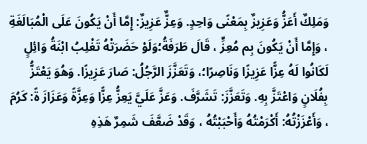وَمَلِكٌ أَعَزُّ وَعَزِيزٌ بِمَعْنًى وَاحِدٍ. وَعِزٌّ عَزِيزٌ: إِمَّا أَنْ يَكُونَ عَلَى الْمُبَالَغَةِ ، وَإِمَّا أَنْ يَكُونَ بِم مُعِزٍّ ، قَالَ طَرَفَةُ؛وَلَوْ حَضَرَتْهُ تَغْلِبُ ابْنَةُ وَائِلٍ لَكَانُوا لَهُ عِزًّا عَزِيزًا وَنَاصِرًا؛، وَتَعَزَّزَ الرَّجُلُ: صَارَ عَزِيزًا. وَهُوَ يَعْتَزُّ بِفُلَانٍ وَاعْتَزَّ بِهِ. وَتَعَزَّزَ: تَشَرَّفَ. وَعَزَّ عَلَيَّ يَعِزُّ عِزًّا وَعِزَّةً وَعَزَازَ ةً: كَرُمَ ، وَأَعْزَزْتُهُ: أَكْرَمْتُهُ وَأَحْبَبْتُهُ ، وَقَدْ ضَعَّفَ شَمِرٌ هَذِهِ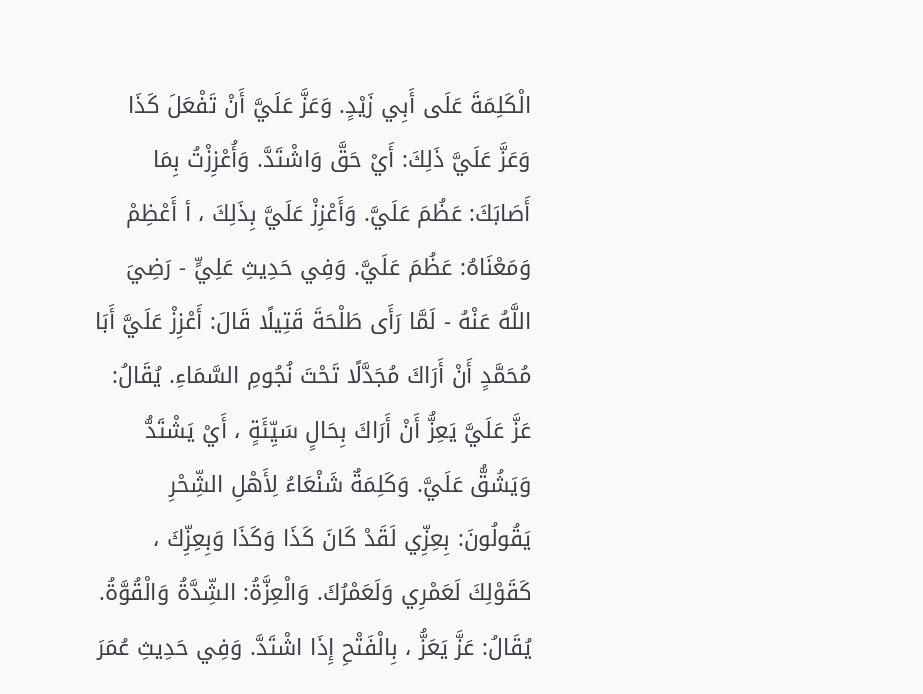الْكَلِمَةَ عَلَى أَبِي زَيْدٍ. وَعَزَّ عَلَيَّ أَنْ تَفْعَلَ كَذَا وَعَزَّ عَلَيَّ ذَلِكَ: أَيْ حَقَّ وَاشْتَدَّ. وَأُعْزِزْتُ بِمَا أَصَابَكَ: عَظُمَ عَلَيَّ. وَأَعْزِزْ عَلَيَّ بِذَلِكَ ، أ أَعْظِمْ وَمَعْنَاهُ: عَظُمَ عَلَيَّ. وَفِي حَدِيثِ عَلِيٍّ - رَضِيَ اللَّهُ عَنْهُ - لَمَّا رَأَى طَلْحَةَ قَتِيلًا قَالَ: أَعْزِزْ عَلَيَّ أَبَا مُحَمَّدٍ أَنْ أَرَاكَ مُجَدَّلًا تَحْتَ نُجُومِ السَّمَاءِ. يُقَالُ: عَزَّ عَلَيَّ يَعِزُّ أَنْ أَرَاكَ بِحَالٍ سَيِّئَةٍ ، أَيْ يَشْتَدُّ وَيَشُقُّ عَلَيَّ. وَكَلِمَةٌ شَنْعَاءُ لِأَهْلِ الشِّحْرِ يَقُولُونَ: بِعِزِّي لَقَدْ كَانَ كَذَا وَكَذَا وَبِعِزِّكَ ، كَقَوْلِكَ لَعَمْرِي وَلَعَمْرُكَ. وَالْعِزَّةُ: الشِّدَّةُ وَالْقُوَّةُ. يُقَالُ: عَزَّ يَعَزُّ ، بِالْفَتْحِ إِذَا اشْتَدَّ. وَفِي حَدِيثِ عُمَرَ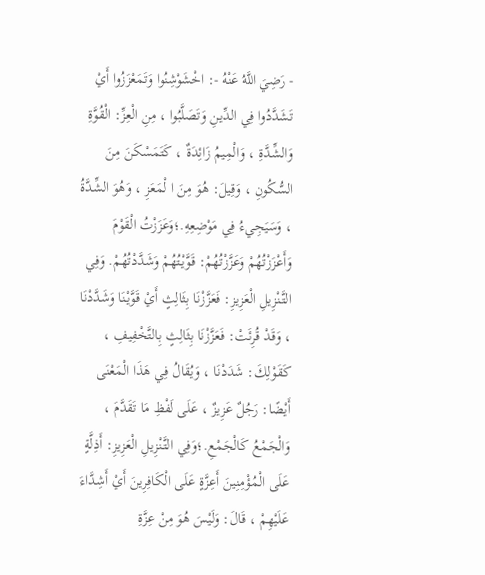- رَضِيَ اللَّهُ عَنْهُ -: اخْشَوْشِنُوا وَتَمَعْزَزُوا أَيْ تَشَدَّدُوا فِي الدِّينِ وَتَصَلَّبُوا ، مِنِ الْعِزِّ: الْقُوَّةِ وَالشِّدَّةِ ، وَالْمِيمُ زَائِدَةٌ ، كَتَمَسْكَنَ مِنَ السُّكُونِ ، وَقِيلَ: هُوَ مِنَ ا لْمَعَزِ ، وَهُوَ الشِّدَّةُ ، وَسَيَجِيءُ فِي مَوْضِعِهِ.؛وَعَزَزْتُ الْقَوْمَ وَأَعْزَزْتُهُمْ وَعَزَّزْتُهُمْ: قَوَّيْتُهُمْ وَشَدَّدْتُهُمْ. وَفِي التَّنْزِيلِ الْعَزِيزِ: فَعَزَّزْنَا بِثَالِثٍ أَيْ قَوَّيْنَا وَشَدَّدْنَا ، وَقَدْ قُرِئَتْ: فَعَزَّزْنَا بِثَالِثٍ بِالتَّخْفِيفِ ، كَقَوْلِكَ: شَدَدْنَا ، وَيُقَالُ فِي هَذَا الْمَعْنَى أَيْضًا: رَجُلٌ عَزِيزٌ ، عَلَى لَفْظِ مَا تَقَدَّمَ ، وَالْجَمْعُ كَالْجَمْعِ.؛وَفِي التَّنْزِيلِ الْعَزِيزِ: أَذِلَّةٍ عَلَى الْمُؤْمِنِينَ أَعِزَّةٍ عَلَى الْكَافِرِينَ أَيْ أَشِدَّاءَ عَلَيْهِمْ ، قَالَ: وَلَيْسَ هُوَ مِنْ عِزَّةِ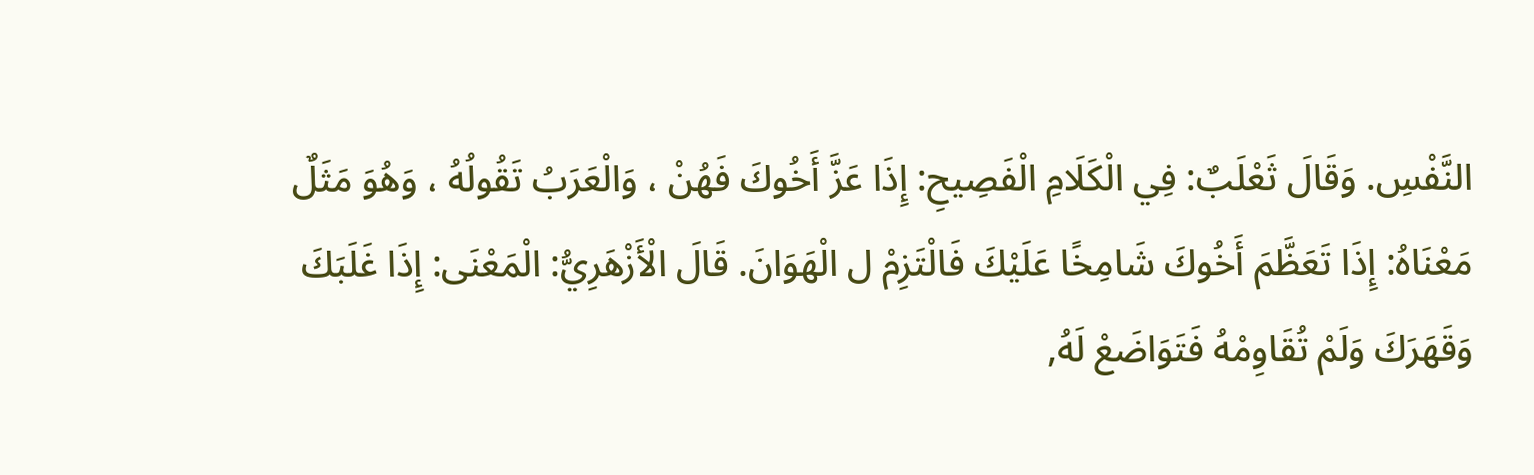النَّفْسِ. وَقَالَ ثَعْلَبٌ: فِي الْكَلَامِ الْفَصِيحِ: إِذَا عَزَّ أَخُوكَ فَهُنْ ، وَالْعَرَبُ تَقُولُهُ ، وَهُوَ مَثَلٌ مَعْنَاهُ: إِذَا تَعَظَّمَ أَخُوكَ شَامِخًا عَلَيْكَ فَالْتَزِمْ ل الْهَوَانَ. قَالَ الْأَزْهَرِيُّ: الْمَعْنَى: إِذَا غَلَبَكَ وَقَهَرَكَ وَلَمْ تُقَاوِمْهُ فَتَوَاضَعْ لَهُ,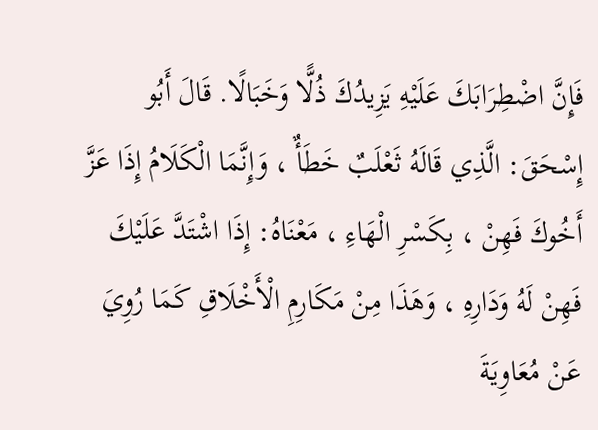فَإِنَّ اضْطِرَابَكَ عَلَيْهِ يَزِيدُكَ ذُلًّا وَخَبَالًا. قَالَ أَبُو إِسْحَقَ: الَّذِي قَالَهُ ثَعْلَبٌ خَطَأٌ ، وَإِنَّمَا الْكَلَامُ إِذَا عَزَّ أَخُوكَ فَهِنْ ، بِكَسْرِ الْهَاءِ ، مَعْنَاهُ: إِذَا اشْتَدَّ عَلَيْكَ فَهِنْ لَهُ وَدَارِهِ ، وَهَذَا مِنْ مَكَارِمِ الْأَخْلَاقِ كَمَا رُوِيَ عَنْ مُعَاوِيَةَ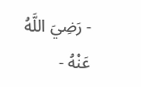- رَضِيَ اللَّهُ عَنْهُ -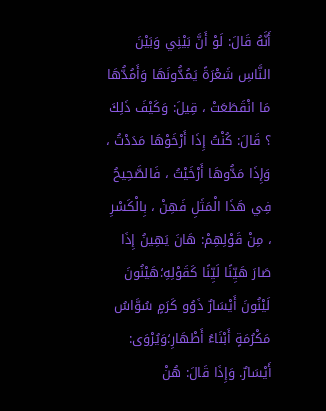أَنَّهُ قَالَ: لَوْ أَنَّ بَيْنِي وَبَيْنَ النَّاسِ شَعْرَةً يَمُدُّونَهَا وَأَمُدُّهَا مَا انْقَطَعَتْ ، قِيلَ: وَكَيْفَ ذَلِكَ ؟ قَالَ: كُنْتُ إِذَا أَرْخَوْهَا مَدَدْتُ ، وَإِذَا مَدُّوهَا أَرْخَيْتُ ، فَالصَّحِيحُ فِي هَذَا الْمَثَلِ فَهِنْ ، بِالْكَسْرِ ، مِنْ قَوْلِهِمْ: هَانَ يَهِينُ إِذَا صَارَ هَيِّنًا لَيِّنًا كَقَوْلِهِ؛هَيْنُونَ لَيْنُونَ أَيْسَارٌ ذَوُو كَرَمٍ سُوَّاسُ مَكْرُمَةٍ أَبْنَاءُ أَطْهَارِ؛وَيُرْوَى: أَيْسَارٌ. وَإِذَا قَالَ: هُنْ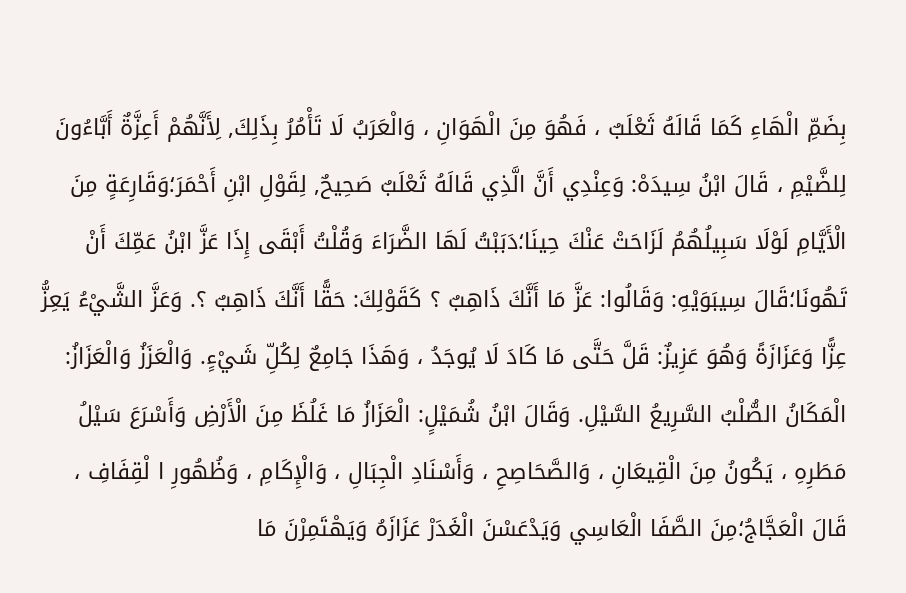بِضَمِّ الْهَاءِ كَمَا قَالَهُ ثَعْلَبٌ ، فَهُوَ مِنَ الْهَوَانِ ، وَالْعَرَبُ لَا تَأْمُرُ بِذَلِكَ, لِأَنَّهُمْ أَعِزَّةٌ أَبَّاءُونَ لِلضَّيْمِ ، قَالَ ابْنُ سِيدَهْ: وَعِنْدِي أَنَّ الَّذِي قَالَهُ ثَعْلَبٌ صَحِيحٌ, لِقَوْلِ ابْنِ أَحْمَرَ؛وَقَارِعَةٍ مِنَ الْأَيَّامِ لَوْلَا سَبِيلُهُمُ لَزَاحَتْ عَنْكَ حِينَا؛دَبَبْتُ لَهَا الضَّرَاءَ وَقُلْتُ أَبْقَى إِذَا عَزَّ ابْنُ عَمِّكَ أَنْ تَهُونَا؛قَالَ سِيبَوَيْهِ: وَقَالُوا: عَزَّ مَا أَنَّكَ ذَاهِبٌ ؟ كَقَوْلِكَ: حَقًّا أَنَّكَ ذَاهِبٌ ؟. وَعَزَّ الشَّيْءُ يَعِزُّ عِزًّا وَعَزَازَةً وَهُوَ عَزِيزٌ: قَلَّ حَتَّى مَا كَادَ لَا يُوجَدُ ، وَهَذَا جَامِعٌ لِكُلِّ شَيْءٍ. وَالْعَزَزُ وَالْعَزَازُ: الْمَكَانُ الصُّلْبُ السَّرِيعُ السَّيْلِ. وَقَالَ ابْنُ شُمَيْلٍ: الْعَزَازُ مَا غَلُظَ مِنَ الْأَرْضِ وَأَسْرَعَ سَيْلُ مَطَرِهِ ، يَكُونُ مِنَ الْقِيعَانِ ، وَالصَّحَاصِحِ ، وَأَسْنَادِ الْجِبَالِ ، وَالْإِكَامِ ، وَظُهُورِ ا لْقِفَافِ ، قَالَ الْعَجَّاجُ؛مِنَ الصَّفَا الْعَاسِي وَيَدْعَسْنَ الْغَدَرْ عَزَازَهُ وَيَهْتَمِرْنَ مَا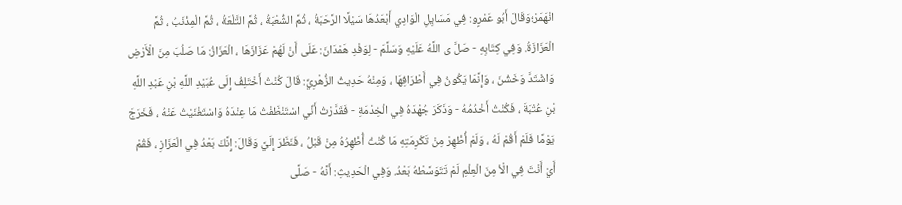انْهَمَرْ؛وَقَالَ أَبُو عَمْرٍو: فِي مَسَايِلِ الْوَادِي أَبْعَدُهَا سَيْلًا الرَّحَبَةُ ، ثُمَّ الشُّعْبَةُ ، ثُمَّ التَّلْعَةُ ، ثُمَّ الْمِذْنَبُ ، ثُمَّ الْعَزَازَةُ. وَفِي كِتَابِهِ - صَلَّ ى اللَّهُ عَلَيْهِ وَسَلَّمَ - لِوَفْدِ هَمْدَانَ: عَلَى أَنْ لَهُمْ عَزَازَهَا ، الْعَزَازُ: مَا صَلُبَ مِنَ الْأَرْضِ وَاشْتَدَّ وَخَشُنَ ، وَإِنَّمَا يَكُونُ فِي أَطْرَافِهَا ، وَمِنْهُ حَدِيثُ الزُّهْرِيِّ: قَالَ كُنْتُ أَخْتَلِفُ إِلَى عُبَيْدِ اللَّهِ بْنِ عَبْدِ اللَّهِ بْنِ عُتْبَةَ ، فَكُنْتُ أَخْدُمُهُ - وَذَكَرَ جُهْدَهُ فِي الْخِدْمَةِ - فَقَدَّرْتُ أَنِّي اسْتَنْظَفْتُ مَا عِنْدَهُ وَاسْتَغْنَيْتُ عَنْهُ ، فَخَرَجَ يَوْمًا فَلَمْ أَقُمْ لَهُ ، وَلَمْ أُظْهِرْ مِنْ تَكْرِمَتِهِ مَا كُنْتُ أُظْهِرُهُ مِنْ قَبْلُ ، فَنَظَرَ إِلَيَّ وَقَالَ: إِنَّكَ بَعْدُ فِي الْعَزَازِ ، فَقُمْ أَيْ أَنْتَ فِي الْأ مِنَ الْعِلْمِ لَمْ تَتَوَسَّطْهُ بَعْدُ. وَفِي الْحَدِيثِ: أَنَّهُ - صَلَّى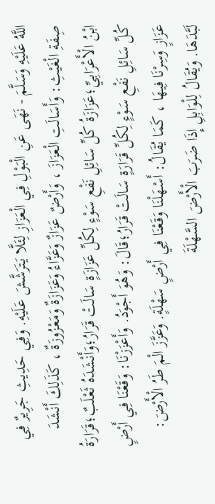اللَّهُ عَلَيْهِ وَسَلَّمَ - نَهَى عَنِ الْبَوْلِ فِي الْعَزَازِ لِئَلَّا يَتَرَشَّشَ عَلَيْهِ. وَفِي حَدِيثِ جَرِيرٌ فِي صِفَةِ الْغَيْثِ: وَأَسَالَتِ الْعَزَازَ ، وَأَرْضٌ عَزَازٌ وَعَزَّاءُ وَعَزَازَةٌ وَمَعْزُوزَةٌ ، كَذَلِكَ أَنْشَدَ ابْنُ الْأَعْرَابِيِّ؛عَزَازَةُ كُلِّ سَائِلِ نَفْعِ سَوْءٍ لِكُلِّ عَزَازَةٍ سَالَتْ قَرَارُ؛وَأَنْشَدَهُ ثَعْلَبٌ؛قَرَارَةُ كُلِّ سَائِلِ نَفْعِ سَوْءٍ لِكُلِّ قَرَارَةٍ سَالَتْ قَرَارُ؛قَالَ: وَهُوَ أَجْوَدُ. وَأَعْزَزْنَا: وَقَعْنَا فِي أَرْضٍ عَزَازٍ وَسِرْنَا فِيهَا ، كَمَا يُقَالُ: أَسْهَلْنَا وَقَعْنَا فِي أَرْضٍ سَهْلَةٍ. وَعَزَّزَ الْمَ طَرُ الْأَرْضَ: لَبَّدَهَا. وَيُقَالُ لِلْوَابِلِ إِذَا ضَرَبَ الْأَرْضَ السَّهْلَةَ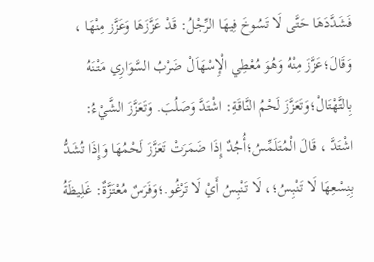فَشَدَّدَهَا حَتَّى لَا تَسُوخَ فِيهَا الرِّجْلُ: قَدْ عَزَّزَهَا وَعَزَّز مِنْهَا ، وَقَالَ؛عَزَّزَ مِنْهُ وَهُوَ مُعْطِي الْإِسْهَاَلْ ضَرْبُ السَّوَارِي مَتْنَهُ بِالتَّهْتَالْ؛وَتَعَزَّزَ لَحْمُ النَّاقَةِ: اشْتَدَّ وَصَلُبَ. وَتَعَزَّزَ الشَّيْءُ: اشْتَدَّ ، قَالَ الْمُتَلَمِّسُ؛أُجُدٌ إِذَا ضَمَرَتْ تَعَزَّزَ لَحْمُهَا وَإِذَا تُشَدُّ بِنِسْعِهَا لَا تَنْبِسُ؛، لَا تَنْبِسُ أَيْ لَا تَرْغُو.؛وَفَرَسٌ مُعْتَزَّةٌ: غَلِيظَةُ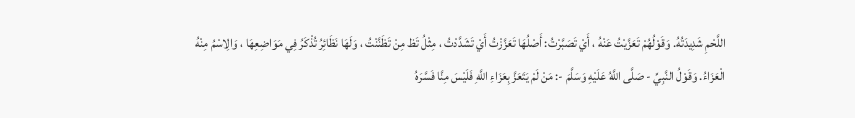اللَّحْمِ شَدِيدَتُهُ. وَقَوْلُهُمْ تَعَزَّيْتُ عَنْهُ ، أَيْ تَصَبَّرْتُ: أَصْلُهَا تَعَزَّزْتُ أَيْ تَشَدَّدْتُ ، مِثْلُ تَظ مِنْ تَظَنَّنْتُ ، وَلَهَا نَظَائِرُ تُذْكَرُ فِي مَوَاضِعِهَا ، وَالِاسْمُ مِنْهُ الْعَزَاءُ. وَقَوْلُ النَّبِيِّ - صَلَّى اللَّهُ عَلَيْهِ وَسَلَّمَ -: مَنْ لَمْ يَتَعَزَّ بِعَزَاءِ اللَّهِ فَلَيْسَ مِنَّا فَسَّرَهُ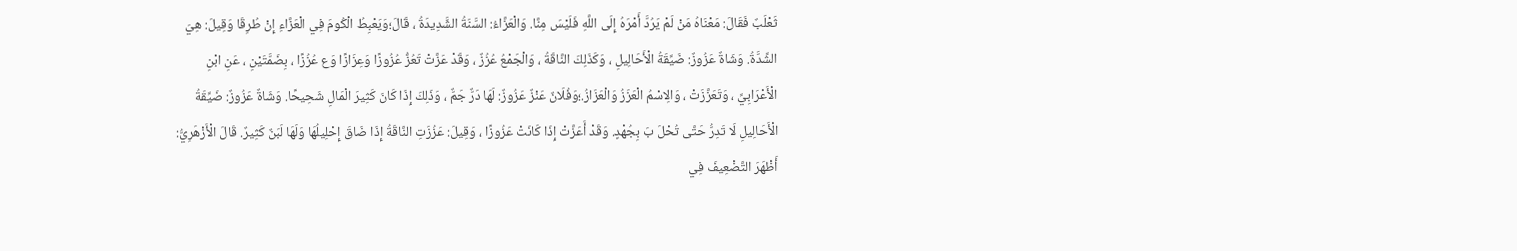ثَعْلَبٌ فَقَالَ: مَعْنَاهُ مَنْ لَمْ يَرُدَّ أَمْرَهُ إِلَى اللَّهِ فَلَيْسَ مِنَّا. وَالْعَزَّاءُ: السَّنَةُ الشَّدِيدَةُ ، قَالَ؛وَيَعْبِطُ الْكُومَ فِي الْعَزَّاءِ إِنْ طُرِقَا وَقِيلَ: هِيَ الشِّدَّةُ. وَشَاةٌ عَزُوزٌ: ضَيِّقَةُ الْأَحَالِيلِ ، وَكَذَلِكَ النَّاقَةُ ، وَالْجَمْعُ عُزُزٌ ، وَقَدْ عَزَّتْ تَعُزُّ عُزُوزًا وَعِزَازًا وَع عُزُزًا ، بِضَمَّتَيْنِ ، عَنِ ابْنِ الْأَعْرَابِيِّ ، وَتَعَزَّزَتْ ، وَالِاسْمُ الْعَزَزُ وَالْعَزَازُ.؛وَفُلَانٌ عَنْزٌ عَزُوزٌ: لَهَا دَرٌّ جَمٌّ ، وَذَلِكَ إِذَا كَانَ كَثِيرَ الْمَالِ شَحِيحًا. وَشَاةٌ عَزُوزٌ: ضَيِّقَةُ الْأَحَالِيلِ لَا تَدِرُّ حَتَّى تُحْلَ بَ بِجُهْدٍ. وَقَدْ أَعَزَّتْ إِذَا كَانَتْ عَزُوزًا ، وَقِيلَ: عَزُزَتِ النَّاقَةُ إِذَا ضَاقَ إِحْلِيلُهَا وَلَهَا لَبَنٌ كَثِيرٌ. قَالَ الْأَزْهَرِيُّ: أَظْهَرَ التَّضْعِيفَ فِي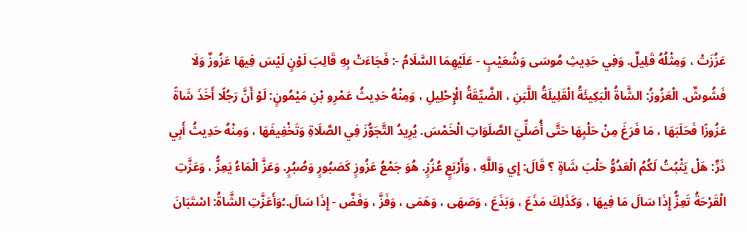عَزُزَتْ ، وَمِثْلُهُ قَلِيلٌ. وَفِي حَدِيثِ مُوسَى وَشُعَيْبٍ - عَلَيْهِمَا السَّلَامُ -: فَجَاءَتْ بِهِ قَالِبَ لَوْنٍ لَيْسَ فِيهَا عَزُوزٌ وَلَا فَشُوشٌ. الْعَزُوزُ: الشَّاةُ الْبَكِيئَةُ الْقَلِيلَةُ اللَّبَنِ ، الضَّيِّقَةُ الْإِحْلِيلِ ، وَمِنْهُ حَدِيثُ عَمْرِو بْنِ مَيْمُونٍ: لَوْ أَنَّ رَجُلًا أَخَذَ شَاةً عَزُوزًا فَحَلَبَهَا ، مَا فَرَغَ مِنْ حَلْبِهَا حَتَّى أُصَلِّيَ الصَّلَوَاتِ الْخَمْسَ. يُرِيدُ التَّجَوُّزَ فِي الصَّلَاةِ وَتَخْفِيفَهَا ، وَمِنْهُ حَدِيثُ أَبِي ذَرٍّ: هَلْ يَثْبُتُ لَكُمُ الْعَدُوُّ حَلْبَ شَاةٍ ؟ قَالَ: إِي وَاللَّهِ ، وَأَرْبَعٍ عُزُزٍ. هُوَ جَمْعُ عَزُوزٍ كَصَبُورٍ وَصُبُرٍ. وَعَزَّ الْمَاءُ يَعِزُّ ، وَعَزَّتِ الْقَرْحَةُ تَعِزُّ إِذَا سَالَ مَا فِيهَا ، وَكَذَلِكَ مَذَعَ ، وَبَذَعَ ، وَصَهَى ، وَهَمَى ، وَفَزَّ ، وَفَضَّ - إِذَا سَالَ.؛وَأَعَزَّتِ الشَّاةُ: اسْتَبَانَ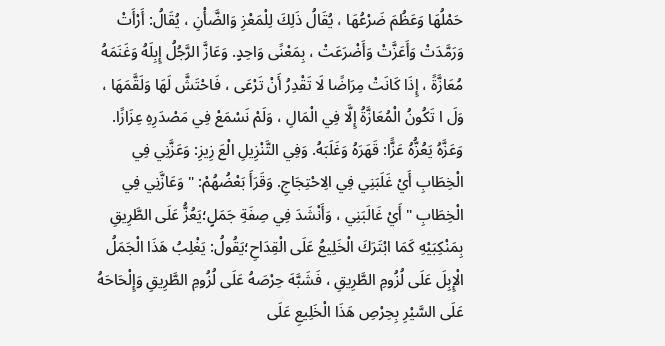حَمْلُهَا وَعَظُمَ ضَرْعُهَا ، يُقَالُ ذَلِكَ لِلْمَعْزِ وَالضَّأْنِ ، يُقَالُ: أَرْأَتْ وَرَمَّدَتْ وَأَعَزَّتْ وَأَضْرَعَتْ ، بِمَعْنًى وَاحِدٍ. وَعَازَّ الرَّجُلُ إِبِلَهُ وَغَنَمَهُ مُعَازَّةً ، إِذَا كَانَتْ مِرَاضًا لَا تَقْدِرُ أَنْ تَرْعَى ، فَاحْتَشَّ لَهَا وَلَقَّمَهَا ، وَلَ ا تَكُونُ الْمُعَازَّةُ إِلَّا فِي الْمَالِ ، وَلَمْ نَسْمَعْ فِي مَصْدَرِهِ عِزَازًا. وَعَزَّهُ يَعُزُّهُ عَزًّا: قَهَرَهُ وَغَلَبَهُ. وَفِي التَّنْزِيلِ الْعَ زِيزِ: وَعَزَّنِي فِي الْخِطَابِ أَيْ غَلَبَنِي فِي الِاحْتِجَاجِ. وَقَرَأَ بَعْضُهُمْ: " وَعَازَّنِي فِي الْخِطَابِ " أَيْ غَالَبَنِي ، وَأَنْشَدَ فِي صِفَةِ جَمَلٍ؛يَعُزُّ عَلَى الطَّرِيقِ بِمَنْكِبَيْهِ كَمَا ابْتَرَكَ الْخَلِيعُ عَلَى الْقِدَاحِ؛يَقُولُ: يَغْلِبُ هَذَا الْجَمَلُ الْإِبِلَ عَلَى لُزُومِ الطَّرِيقِ ، فَشَبَّهَ حِرْصَهُ عَلَى لُزُومِ الطَّرِيقِ وَإِلْحَاحَهُ عَلَى السَّيْرِ بِحِرْصِ هَذَا الْخَلِيعِ عَلَى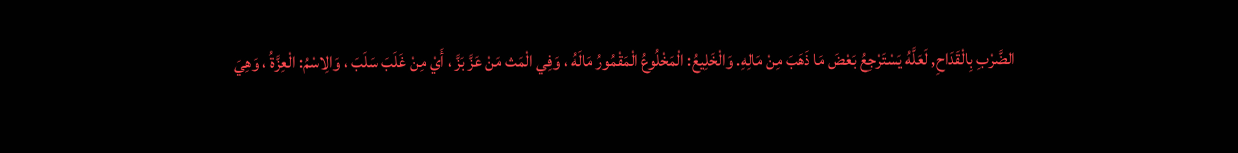الضَّرْبِ بِالْقَدَاحِ, لَعَلَّهُ يَسْتَرْجِعُ بَعْضَ مَا ذَهَبَ مِنْ مَالِهِ. وَالْخَلِيعُ: الْمَخْلُوعُ الْمَقْمُورُ مَالَهُ ، وَفِي الْمَث مَنْ عَزَّ بَزَّ ، أَيْ مِنْ غَلَبَ سَلَبَ ، وَالِاسْمُ: الْعِزَّةُ ، وَهِيَ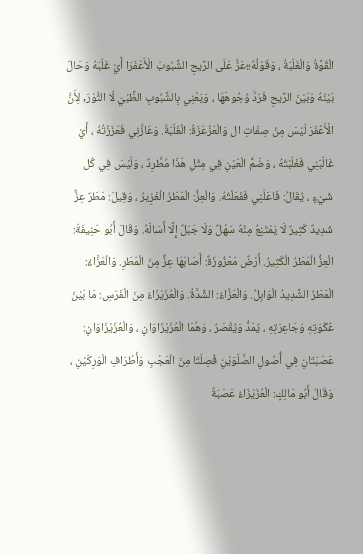الْقُوَّةُ وَالْغَلَبَةُ ، وَقَوْلُهُ؛؛عَزَّ عَلَى الرِّيحِ الشَّبُوبَ الْأَعْفَرَا أَيْ غَلَبَهُ وَحَالَ بَيْنَهُ وَبَيْنَ الرِّيحِ فَرَدَّ وُجُوهَهَا ، وَيَعْنِي بِالشَّبُوبِ الظَّبْيَ لَا الثَّوْرَ, لِأَنَّ الْأَعْفَرَ لَيْسَ مِنْ صِفَاتِ ال وَالْعَزْعَزَةُ: الْغَلَبَةُ. وَعَازَّنِي فَعَزَزْتُهُ ، أَيْ غَالَبَنِي فَغَلَبْتُهُ ، وَضَمُّ الْعَيْنِ فِي مِثْلِ هَذَا مُطَّرِدٌ ، وَلَيْسَ فِي كُل شَيْءٍ ، يُقَالُ: فَاعَلَنِي فَفَعَلْتُهُ. وَالْعِزُّ: الْمَطَرُ الْغَزِيرُ ، وَقِيلَ: مَطَرٌ عِزٌّ شَدِيدٌ كَثِيرٌ لَا يَمْتَنِعُ مِنْهُ سَهْلٌ وَلَا جَبَلٌ إِلَّا أَسَالَهُ. وَقَالَ أَبُو حَنِيفَةَ: الْعِزُّ الْمَطَرُ الْكَثِيرُ. أَرْضٌ مَعْزُوزَةٌ: أَصَابَهَا عِزٌّ مِنَ الْمَطَرِ. وَالْعَزَّاءُ: الْمَطَرُ الشَّدِيدُ الْوَابِلُ. وَالْعَزَّاءُ: الشِّدَّةُ. وَالْعُزَيْزَاءُ مِنَ الْفَرَسِ: مَا بَيْنَ عُكْوَتِهِ وَجَاعِرَتِهِ ، يُمَدُّ وَيُقْصَرُ ، وَهُمَا الْعُزَيْزَاوَانِ ، وَالْعُزَيْزَاوَانِ: عَصَبَتَانِ فِي أُصُولِ الصَّلَوَيْنِ فُصِلَتَا مِنَ الْعَجْبِ وَأَطْرَافِ الْوَرِكَيْنِ ، وَقَالَ أَبُو مَالِكٍ: الْعُزَيْزَاءُ عَصَبَةٌ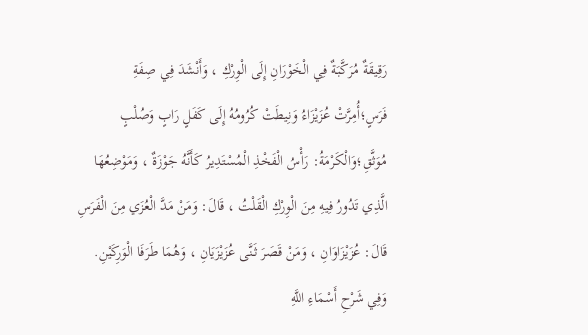رَقِيقَةٌ مُرَكَّبَةٌ فِي الْخَوْرَانِ إِلَى الْوِرْكِ ، وَأَنْشَدَ فِي صِفَةِ فَرَسٍ؛أُمِرَّتْ عُزَيْزَاءُ وَنِيطَتْ كُرُومُهُ إِلَى كَفَلٍ رَابٍ وَصُلْبٍ مُوَثَّقِ؛وَالْكَرْمَةُ: رَأْسُ الْفَخْذِ الْمُسْتَدِيرُ كَأَنَّهُ جَوْزَةٌ ، وَمَوْضِعُهَا الَّذِي تَدُورُ فِيهِ مِنَ الْوِرْكِ الْقَلْتُ ، قَالَ: وَمَنْ مَدَّ الْعُزَي مِنَ الْفَرَسِ قَالَ: عُزَيْزَاوَانِ ، وَمَنْ قَصَرَ ثَنَّى عُزَيْزَيَانِ ، وَهُمَا طَرَفَا الْوَرِكَيْنِ. وَفِي شَرْحِ أَسْمَاءِ اللَّهِ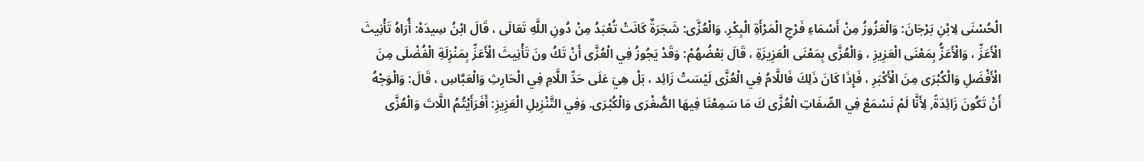الْحُسْنَى لِابْنِ بَرْجَانَ: وَالْعَزُوزُ مِنْ أَسْمَاءِ فَرْجِ الْمَرْأَةِ الْبِكْرِ. وَالْعُزَّى: شَجَرَةٌ كَانَتْ تُعْبَدُ مِنْ دُونِ اللَّهِ تَعَالَى ، قَالَ ابْنُ سِيدَهْ: أُرَاهُ تَأْنِيثَ الْأَعَزِّ ، وَالْأَعَزُّ بِمَعْنَى الْعَزِيزِ ، وَالْعُزَّى بِمَعْنَى الْعَزِيزَةِ ، قَالَ بَعْضُهُمْ: وَقَدْ يَجُوزُ فِي الْعُزَّى أَنْ تَكُ ونَ تَأْنِيثَ الْأَعَزِّ بِمَنْزِلَةِ الْفُضْلَى مِنَ الْأَفْضَلِ وَالْكُبْرَى مِنَ الْأَكْبَرِ ، فَإِذَا كَانَ ذَلِكَ فَاللَّامُ فِي الْعُزَّى لَيْسَتْ زَائِد ، بَلْ هِيَ عَلَى حَدِّ اللَّامِ فِي الْحَارِثِ وَالْعَبَّاسِ ، قَالَ: وَالْوَجْهُ أَنْ تَكُونَ زَائِدَةً, لِأَنَّا لَمْ نَسْمَعْ فِي الصِّفَاتِ الْعُزَّى كَ مَا سَمِعْنَا فِيهَا الصُّغْرَى وَالْكُبْرَى. وَفِي التَّنْزِيلِ الْعَزِيزِ: أَفَرَأَيْتُمُ اللَّاتَ وَالْعُزَّى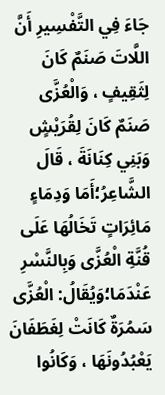جَاءَ فِي التَّفْسِيرِ أَنَّ اللَّاتَ صَنَمٌ كَانَ لِثَقِيفٍ ، وَالْعُزَّى صَنَمٌ كَانَ لِقُرَيْشٍ وَبَنِي كِنَانَةَ ، قَالَ الشَّاعِرُ؛أَمَا وَدِمَاءٍ مَائِرَاتٍ تَخَالُهَا عَلَى قُنَّةِ الْعُزَّى وَبِالنَّسْرِ عَنْدَمَا؛وَيُقَالُ: الْعُزَّى سَمُرَةٌ كَانَتْ لِغَطَفَانَ يَعْبُدُونَهَا ، وَكَانُوا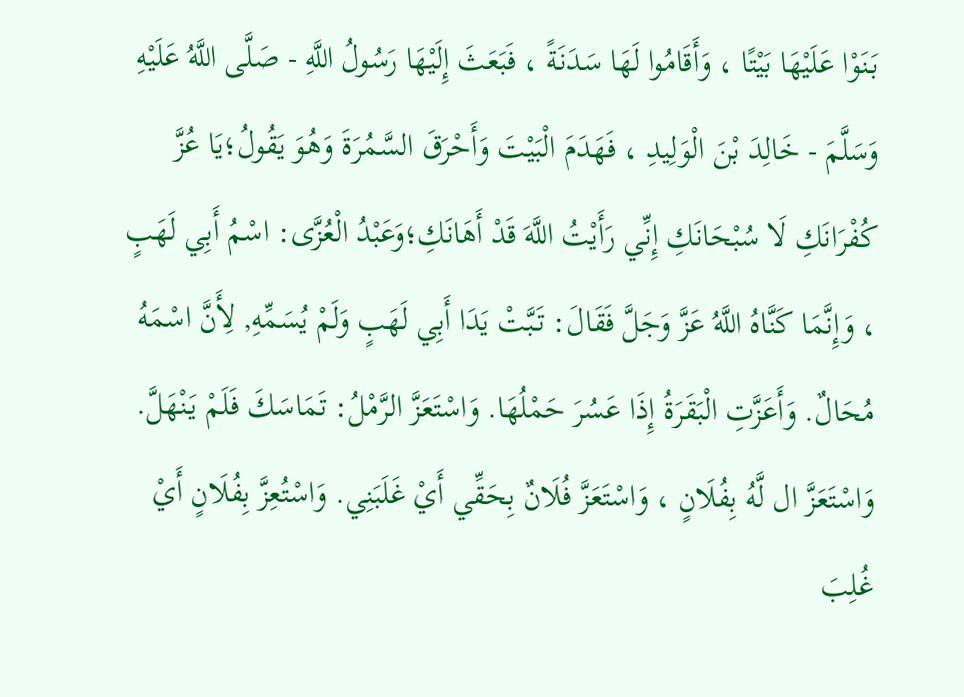بَنَوْا عَلَيْهَا بَيْتًا ، وَأَقَامُوا لَهَا سَدَنَةً ، فَبَعَثَ إِلَيْهَا رَسُولُ اللَّهِ - صَلَّى اللَّهُ عَلَيْهِ وَسَلَّمَ - خَالِدَ بْنَ الْوَلِيدِ ، فَهَدَمَ الْبَيْتَ وَأَحْرَقَ السَّمُرَةَ وَهُوَ يَقُولُ؛يَا عُزَّ كُفْرَانَكِ لَا سُبْحَانَكِ إِنِّي رَأَيْتُ اللَّهَ قَدْ أَهَانَكِ؛وَعَبْدُ الْعُزَّى: اسْمُ أَبِي لَهَبٍ ، وَإِنَّمَا كَنَّاهُ اللَّهُ عَزَّ وَجَلَّ فَقَالَ: تَبَّتْ يَدَا أَبِي لَهَبٍ وَلَمْ يُسَمِّهِ, لِأَنَّ اسْمَهُ مُحَالٌ. وَأَعَزَّتِ الْبَقَرَةُ إِذَا عَسُرَ حَمْلُهَا. وَاسْتَعَزَّ الرَّمْلُ: تَمَاسَكَ فَلَمْ يَنْهَلَّ. وَاسْتَعَزَّ ال لَّهُ بِفُلَانٍ ، وَاسْتَعَزَّ فُلَانٌ بِحَقِّي أَيْ غَلَبَنِي. وَاسْتُعِزَّ بِفُلَانٍ أَيْ غُلِبَ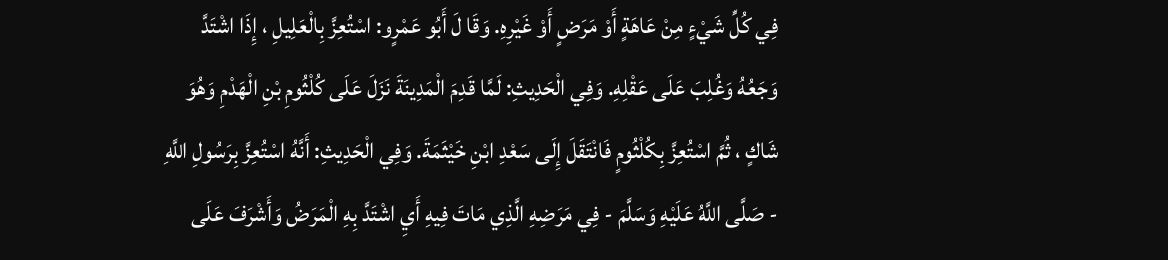فِي كُلِّ شَيْءٍ مِنْ عَاهَةٍ أَوْ مَرَضٍ أَوْ غَيْرِهِ. وَقَا لَ أَبُو عَمْرٍو: اسْتُعِزَّ بِالْعَلِيلِ ، إِذَا اشْتَدَّ وَجَعُهُ وَغُلِبَ عَلَى عَقْلِهِ. وَفِي الْحَدِيثِ: لَمَّا قَدِمَ الْمَدِينَةَ نَزَلَ عَلَى كُلْثُومِ بْنِ الْهَدْمِ وَهُوَ شَاكٍ ، ثُمَّ اسْتُعِزَّ بِكُلْثُومٍ فَانْتَقَلَ إِلَى سَعْدِ ابْنِ خَيْثَمَةَ. وَفِي الْحَدِيثِ: أَنَّهُ اسْتُعِزَّ بِرَسُولِ اللَّهِ - صَلَّى اللَّهُ عَلَيْهِ وَسَلَّمَ - فِي مَرَضِهِ الَّذِي مَاتَ فِيهِ أَيِ اشْتَدَّ بِهِ الْمَرَضُ وَأَشْرَفَ عَلَى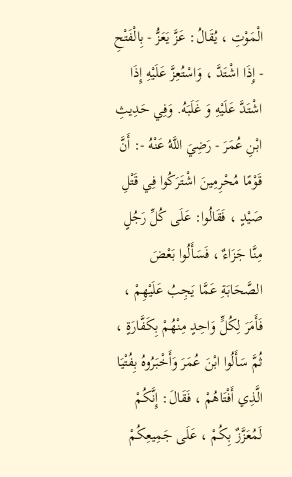الْمَوْتِ ، يُقَالُ: عَزَّ يَعَزُّ - بِالْفَتْحِ - إِذَا اشْتَدَّ ، وَاسْتُعِزَّ عَلَيْهِ إِذَا اشْتَدَّ عَلَيْهِ وَ غَلَبَهُ. وَفِي حَدِيثِ ابْنِ عُمَرَ - رَضِيَ اللَّهُ عَنْهُ -: أَنَّ قَوْمًا مُحْرِمِينَ اشْتَرَكُوا فِي قَتْلِ صَيْدٍ ، فَقَالُوا: عَلَى كُلِّ رَجُلٍ مِنَّا جَزَاءٌ ، فَسَأَلُوا بَعْضَ الصَّحَابَةِ عَمَّا يَجِبُ عَلَيْهِمْ ، فَأَمَرَ لِكُلٍّ وَاحِدٍ مِنْهُمْ بِكَفَّارَةٍ ، ثُمَّ سَأَلُوا ابْنَ عُمَرَ وَأَخْبَرُوهُ بِفُتْيَا الَّذِي أَفْتَاهُمْ ، فَقَالَ: إِنَّكُمْ لَمُعَزَّزٌ بِكُمْ ، عَلَى جَمِيعِكُمْ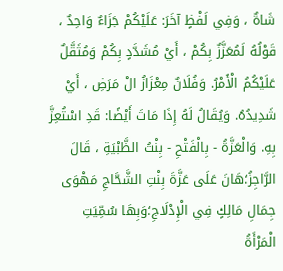شَاةٌ ، وَفِي لَفْظٍ آخَرَ: عَلَيْكُمْ جَزَاءٌ وَاحِدٌ ، قَوْلُهُ لَمُعَزَّزٌ بِكُمْ ، أَيْ مُشَدَّدٍ بِكُمْ وَمُثَقَّلٌ عَلَيْكُمُ الْأَمْرُ. وَفُلَانٌ مِعْزَازُ الْ مَرَضِ ، أَيْ شَدِيدُهُ. وَيُقَالُ لَهُ إِذَا مَاتَ أَيْضًا: قَدِ اسْتُعِزَّ بِهِ. وَالْعَزَّةُ - بِالْفَتْحِ - بِنْتُ الظَّبْيَةِ ، قَالَ الرَّاجِزُ؛هَانَ عَلَى عَزَّةَ بِنْتِ الشَّحَّاجِ مَهْوَى جِمَالِ مَالِكٍ فِي الْإِدْلَاجِ؛وَبِهَا سُمِّيَتِ الْمَرْأَةُ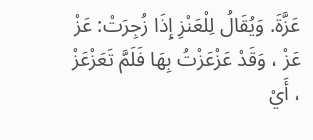عَزَّةَ. وَيُقَالُ لِلْعَنْزِ إِذَا زُجِرَتْ: عَزْ عَزْ ، وَقَدْ عَزْعَزْتُ بِهَا فَلَمَّ تَعَزْعَزْ ، أَيْ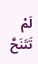لَمْ تَتَنَحَّ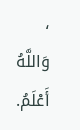، وَاللَّهُ أَعْلَمُ.